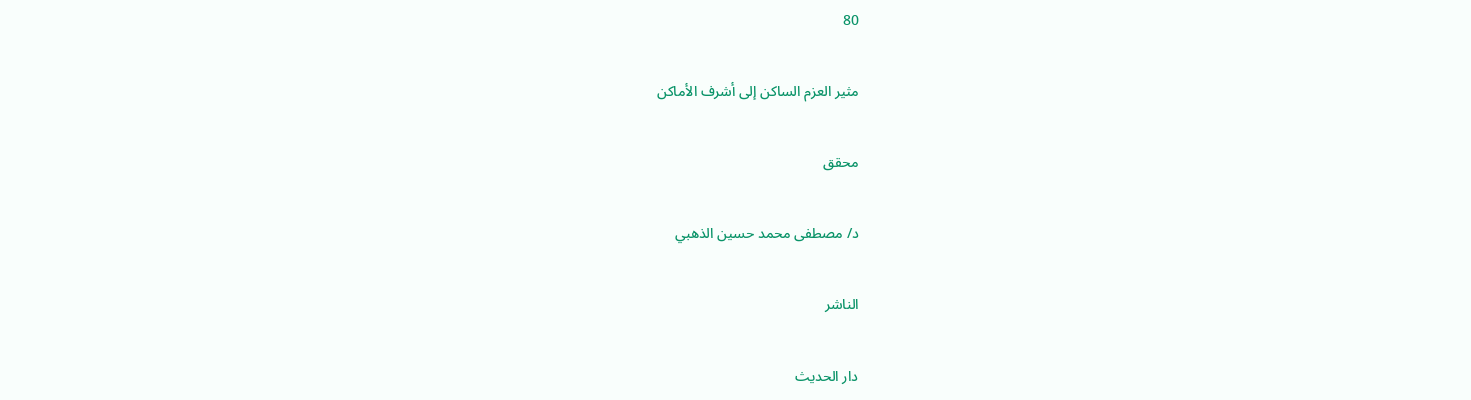80

مثير العزم الساكن إلى أشرف الأماكن

محقق

د/ مصطفى محمد حسين الذهبي

الناشر

دار الحديث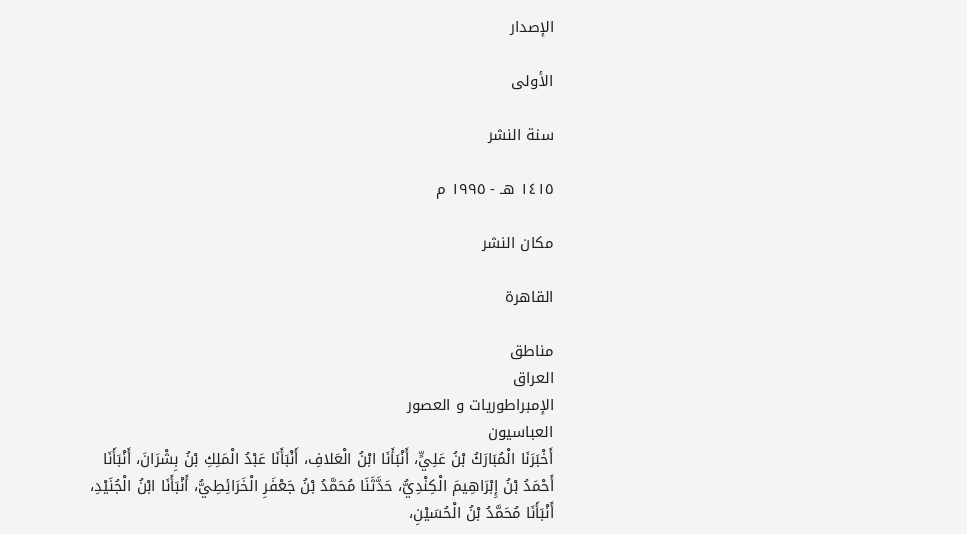الإصدار

الأولى

سنة النشر

١٤١٥ هـ - ١٩٩٥ م

مكان النشر

القاهرة

مناطق
العراق
الإمبراطوريات و العصور
العباسيون
أَخْبَرَنَا الْمُبَارَكُ بْنُ عَلِيٍّ، أَنْبَأَنَا ابْنُ الْعَلافِ، أَنْبَأَنَا عَبْدُ الْمَلِكِ بْنُ بِشْرَانَ، أَنْبَأَنَا أَحْمَدُ بْنُ إِبْرَاهِيمَ الْكِنْدِيُّ، حَدَّثَنَا مُحَمَّدُ بْنُ جَعْفَرِ الْخَرَائِطِيُّ، أَنْبَأَنَا ابْنُ الْجُنَيْدِ، أَنْبَأَنَا مُحَمَّدُ بْنُ الْحُسَيْنِ،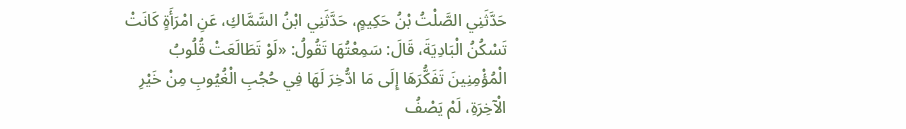حَدَّثَنِي الصَّلْتُ بْنُ حَكِيمٍ، حَدَّثَنِي ابْنُ السَّمَّاكِ، عَنِ امْرَأَةٍ كَانَتْ تَسْكُنُ الْبَادِيَةَ، قَالَ: سَمِعْتُهَا تَقُولُ: «لَوْ تَطَالَعَتْ قُلُوبُ الْمُؤْمِنِينَ تَفَكُّرَهَا إِلَى مَا ادُّخِرَ لَهَا فِي حُجُبِ الْغُيُوبِ مِنْ خَيْرِ الْآخِرَةِ، لَمْ يَصْفُ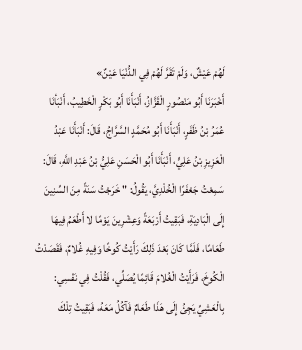لَهُمْ عَيْشٌ، وَلَمْ تَقَرَّ لَهُمْ فِي الدُّنْيَا عَيْنٌ»
أَخْبَرَنَا أَبُو مَنْصُورٍ الْقَزَّازُ، أَنْبَأَنَا أَبُو بَكْرٍ الْخَطِيبُ، أَنْبَأنَا عُمَرُ بْنُ ظَفَرٍ، أَنْبَأَنَا أَبُو مُحَمَّدٍ السَّرَّاجُ، قَالَ: أَنْبَأَنَا عَبْدُ الْعَزِيزِ بْنُ عَلِيٍّ، أَنْبَأَنَا أَبُو الْحَسَنِ عَلِيُّ بْنُ عَبْدِ اللَّهِ، قَالَ: سَمِعْتُ جَعْفَرًا الْخُلْدِيَّ، يَقُولُ: " خَرَجْتُ سَنَةً مِنَ السِّنِينَ إِلَى الْبَادِيَةِ، فَبَقِيتُ أَرْبَعَةً وَعِشْرِينَ يَوْمًا لا أَطْعَمُ فِيهَا طَعَامًا، فَلَمَّا كَانَ بَعْدَ ذَلِكَ رَأَيْتُ كُوخًا وَفِيهِ غُلامٌ، فَقَصَدْتُ الْكُوخَ، فَرَأَيْتُ الْغُلامَ قَائِمًا يُصَلِّي، فَقُلْتُ فِي نَفْسِي: بِالْعَشِيِّ يَجِئُ إِلَى هَذَا طَعَامٌ فَآكُلُ مَعَهُ، فَبَقِيتُ تِلْكَ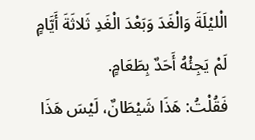الْليْلَةَ وَالْغَدَ وَبَعْدَ الْغَدِ ثَلاثَةَ أَيَّامٍ لَمْ يَجِئْهُ أَحَدٌ بِطَعَامٍ.
فَقُلْتُ: هَذَا شَيْطَانٌ، لَيْسَ هَذَا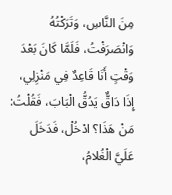مِنَ النَّاسِ، وَتَرَكْتُهُ وَانْصَرَفْتُ، فَلَمَّا كَانَ بَعْدَ وَقْتٍ أَنَا قَاعِدٌ فِي مَنْزِلِي، إِذَا دَاقٌّ يَدُقُّ الْبَابَ، فَقُلْتُ: مَنْ هَذَا؟ ادْخُلْ، فَدَخَلَ عَلَيَّ الْغُلامُ،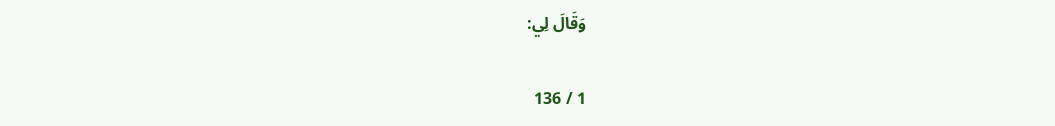وَقَالَ لِي:

1 / 136